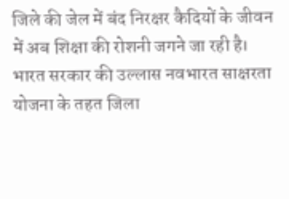जिले की जेल में बंद निरक्षर कैदियों के जीवन में अब शिक्षा की रोशनी जगने जा रही है। भारत सरकार की उल्लास नवभारत साक्षरता योजना के तहत जिला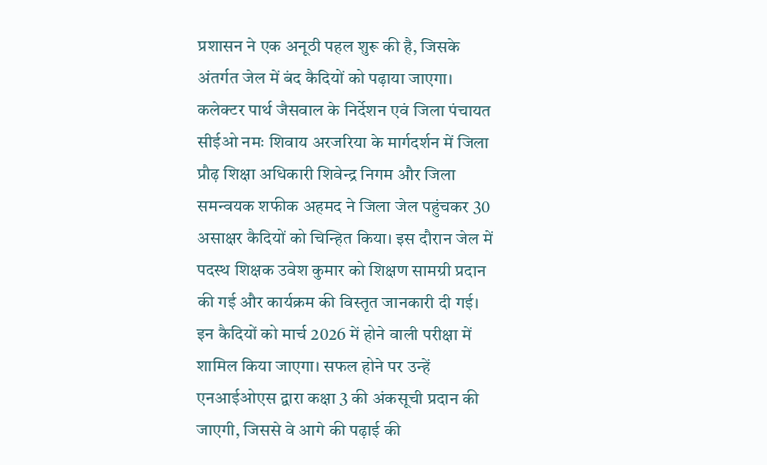प्रशासन ने एक अनूठी पहल शुरू की है, जिसके अंतर्गत जेल में बंद कैदियों को पढ़ाया जाएगा।
कलेक्टर पार्थ जैसवाल के निर्देशन एवं जिला पंचायत सीईओ नमः शिवाय अरजरिया के मार्गदर्शन में जिला प्रौढ़ शिक्षा अधिकारी शिवेन्द्र निगम और जिला समन्वयक शफीक अहमद ने जिला जेल पहुंचकर 30 असाक्षर कैदियों को चिन्हित किया। इस दौरान जेल में पदस्थ शिक्षक उवेश कुमार को शिक्षण सामग्री प्रदान की गई और कार्यक्रम की विस्तृत जानकारी दी गई।
इन कैदियों को मार्च 2026 में होने वाली परीक्षा में शामिल किया जाएगा। सफल होने पर उन्हें एनआईओएस द्वारा कक्षा 3 की अंकसूची प्रदान की जाएगी, जिससे वे आगे की पढ़ाई की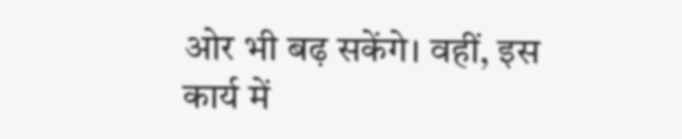ओर भी बढ़ सकेंगे। वहीं, इस कार्य में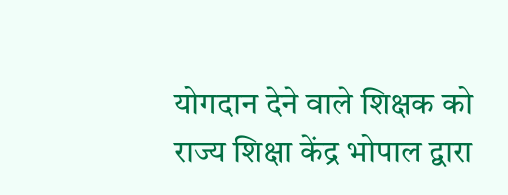योगदान देने वाले शिक्षक को राज्य शिक्षा केंद्र भोपाल द्वारा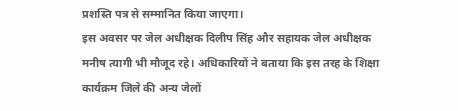प्रशस्ति पत्र से सम्मानित किया जाएगा।
इस अवसर पर जेल अधीक्षक दिलीप सिंह और सहायक जेल अधीक्षक मनीष त्यागी भी मौजूद रहे। अधिकारियों ने बताया कि इस तरह के शिक्षा कार्यक्रम जिले की अन्य जेलों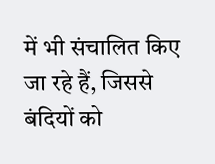में भी संचालित किए जा रहे हैं, जिससे बंदियों को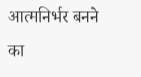आत्मनिर्भर बनने का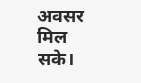अवसर मिल सके।